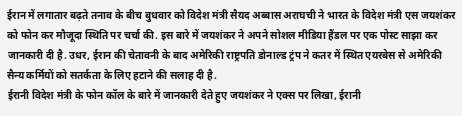ईरान में लगातार बढ़ते तनाव के बीच बुधवार को विदेश मंत्री सैयद अब्बास अराघची ने भारत के विदेश मंत्री एस जयशंकर को फोन कर मौजूदा स्थिति पर चर्चा की. इस बारे में जयशंकर ने अपने सोशल मीडिया हैंडल पर एक पोस्ट साझा कर जानकारी दी है. उधर, ईरान की चेतावनी के बाद अमेरिकी राष्ट्रपति डोनाल्ड ट्रंप ने कतर में स्थित एयरबेस से अमेरिकी सैन्य कर्मियों को सतर्कता के लिए हटाने की सलाह दी है.
ईरानी विदेश मंत्री के फोन कॉल के बारे में जानकारी देते हुए जयशंकर ने एक्स पर लिखा, ईरानी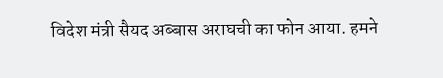विदेश मंत्री सैयद अब्बास अराघची का फोन आया. हमने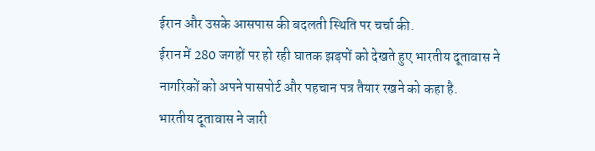ईरान और उसके आसपास की बदलती स्थिति पर चर्चा की.
ईरान में 280 जगहों पर हो रही घातक झड़पों को देखते हुए भारतीय दूतावास ने नागरिकों को अपने पासपोर्ट और पहचान पत्र तैयार रखने को कहा है.
भारतीय दूतावास ने जारी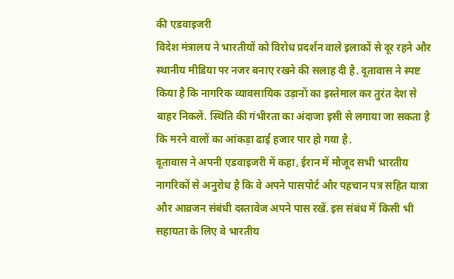की एडवाइजरी
विदेश मंत्रालय ने भारतीयों को विरोध प्रदर्शन वाले इलाकों से दूर रहने और स्थानीय मीडिया पर नजर बनाए रखने की सलाह दी है. दूतावास ने स्पष्ट किया है कि नागरिक व्यावसायिक उड़ानों का इस्तेमाल कर तुरंत देश से बाहर निकलें. स्थिति की गंभीरता का अंदाजा इसी से लगाया जा सकता है कि मरने वालों का आंकड़ा ढाई हजार पार हो गया है.
दूतावास ने अपनी एडवाइजरी में कहा, ईरान में मौजूद सभी भारतीय नागरिकों से अनुरोध है कि वे अपने पासपोर्ट और पहचान पत्र सहित यात्रा और आव्रजन संबंधी दस्तावेज अपने पास रखें. इस संबंध में किसी भी सहायता के लिए वे भारतीय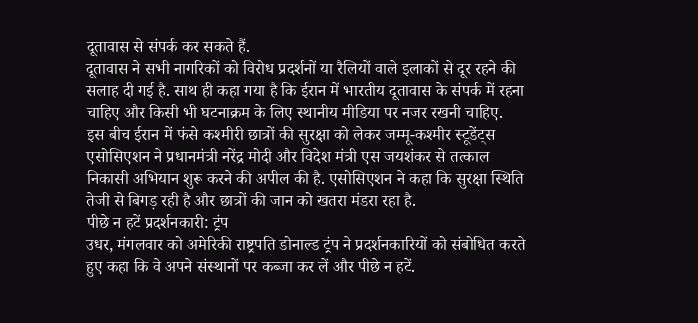दूतावास से संपर्क कर सकते हैं.
दूतावास ने सभी नागरिकों को विरोध प्रदर्शनों या रैलियों वाले इलाकों से दूर रहने की सलाह दी गई है. साथ ही कहा गया है कि ईरान में भारतीय दूतावास के संपर्क में रहना चाहिए और किसी भी घटनाक्रम के लिए स्थानीय मीडिया पर नजर रखनी चाहिए.
इस बीच ईरान में फंसे कश्मीरी छात्रों की सुरक्षा को लेकर जम्मू-कश्मीर स्टूडेंट्स एसोसिएशन ने प्रधानमंत्री नरेंद्र मोदी और विदेश मंत्री एस जयशंकर से तत्काल निकासी अभियान शुरू करने की अपील की है. एसोसिएशन ने कहा कि सुरक्षा स्थिति तेजी से बिगड़ रही है और छात्रों की जान को खतरा मंडरा रहा है.
पीछे न हटें प्रदर्शनकारी: ट्रंप
उधर, मंगलवार को अमेरिकी राष्ट्रपति डोनाल्ड ट्रंप ने प्रदर्शनकारियों को संबोधित करते हुए कहा कि वे अपने संस्थानों पर कब्जा कर लें और पीछे न हटें.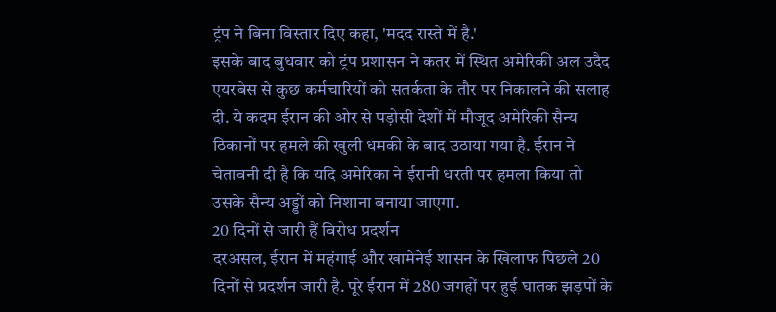ट्रंप ने बिना विस्तार दिए कहा, 'मदद रास्ते में है.'
इसके बाद बुधवार को ट्रंप प्रशासन ने कतर में स्थित अमेरिकी अल उदैद एयरबेस से कुछ कर्मचारियों को सतर्कता के तौर पर निकालने की सलाह दी. ये कदम ईरान की ओर से पड़ोसी देशों में मौजूद अमेरिकी सैन्य ठिकानों पर हमले की खुली धमकी के बाद उठाया गया है. ईरान ने चेतावनी दी है कि यदि अमेरिका ने ईरानी धरती पर हमला किया तो उसके सैन्य अड्डों को निशाना बनाया जाएगा.
20 दिनों से जारी हैं विरोध प्रदर्शन
दरअसल, ईरान में महंगाई और खामेनेई शासन के खिलाफ पिछले 20 दिनों से प्रदर्शन जारी है. पूरे ईरान में 280 जगहों पर हुई घातक झड़पों के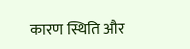कारण स्थिति और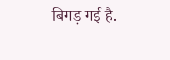बिगड़ गई है.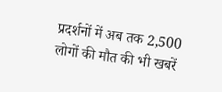प्रदर्शनों में अब तक 2,500 लोगों की मौत की भी खबरें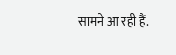सामने आ रही हैं.